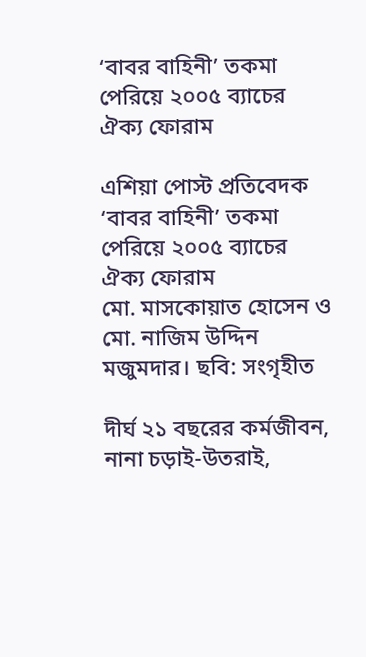‘বাবর বাহিনী’ তকমা পেরিয়ে ২০০৫ ব্যাচের ঐক্য ফোরাম

এশিয়া পোস্ট প্রতিবেদক
‘বাবর বাহিনী’ তকমা পেরিয়ে ২০০৫ ব্যাচের ঐক্য ফোরাম
মো. মাসকোয়াত হোসেন ও মো. নাজিম উদ্দিন মজুমদার। ছবি: সংগৃহীত

দীর্ঘ ২১ বছরের কর্মজীবন, নানা চড়াই-উতরাই,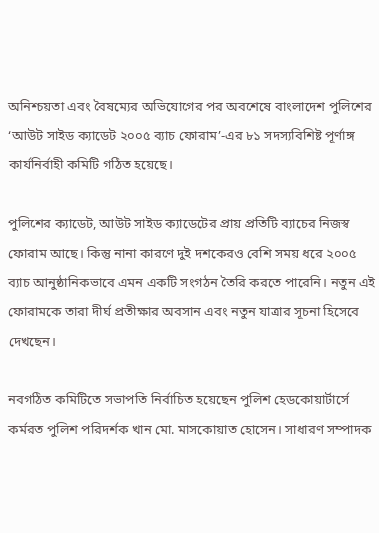অনিশ্চয়তা এবং বৈষম্যের অভিযোগের পর অবশেষে বাংলাদেশ পুলিশের ‘আউট সাইড ক্যাডেট ২০০৫ ব্যাচ ফোরাম’-এর ৮১ সদস্যবিশিষ্ট পূর্ণাঙ্গ কার্যনির্বাহী কমিটি গঠিত হয়েছে।

পুলিশের ক্যাডেট, আউট সাইড ক্যাডেটের প্রায় প্রতিটি ব্যাচের নিজস্ব ফোরাম আছে। কিন্তু নানা কারণে দুই দশকেরও বেশি সময় ধরে ২০০৫ ব্যাচ আনুষ্ঠানিকভাবে এমন একটি সংগঠন তৈরি করতে পারেনি। নতুন এই ফোরামকে তারা দীর্ঘ প্রতীক্ষার অবসান এবং নতুন যাত্রার সূচনা হিসেবে দেখছেন।

নবগঠিত কমিটিতে সভাপতি নির্বাচিত হয়েছেন পুলিশ হেডকোয়ার্টার্সে কর্মরত পুলিশ পরিদর্শক খান মো. মাসকোয়াত হোসেন। সাধারণ সম্পাদক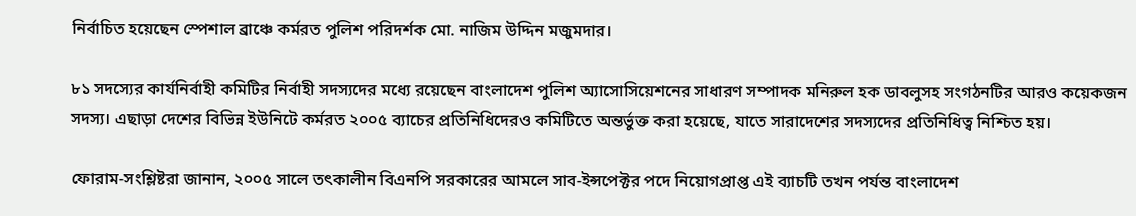নির্বাচিত হয়েছেন স্পেশাল ব্রাঞ্চে কর্মরত পুলিশ পরিদর্শক মো. নাজিম উদ্দিন মজুমদার।

৮১ সদস্যের কার্যনির্বাহী কমিটির নির্বাহী সদস্যদের মধ্যে রয়েছেন বাংলাদেশ পুলিশ অ্যাসোসিয়েশনের সাধারণ সম্পাদক মনিরুল হক ডাবলুসহ সংগঠনটির আরও কয়েকজন সদস্য। এছাড়া দেশের বিভিন্ন ইউনিটে কর্মরত ২০০৫ ব্যাচের প্রতিনিধিদেরও কমিটিতে অন্তর্ভুক্ত করা হয়েছে, যাতে সারাদেশের সদস্যদের প্রতিনিধিত্ব নিশ্চিত হয়।

ফোরাম-সংশ্লিষ্টরা জানান, ২০০৫ সালে তৎকালীন বিএনপি সরকারের আমলে সাব-ইন্সপেক্টর পদে নিয়োগপ্রাপ্ত এই ব্যাচটি তখন পর্যন্ত বাংলাদেশ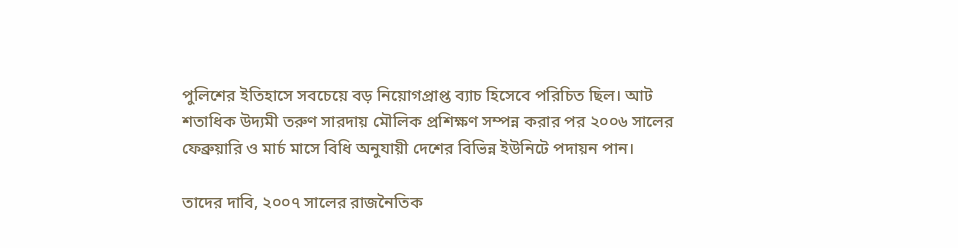পুলিশের ইতিহাসে সবচেয়ে বড় নিয়োগপ্রাপ্ত ব্যাচ হিসেবে পরিচিত ছিল। আট শতাধিক উদ্যমী তরুণ সারদায় মৌলিক প্রশিক্ষণ সম্পন্ন করার পর ২০০৬ সালের ফেব্রুয়ারি ও মার্চ মাসে বিধি অনুযায়ী দেশের বিভিন্ন ইউনিটে পদায়ন পান।

তাদের দাবি, ২০০৭ সালের রাজনৈতিক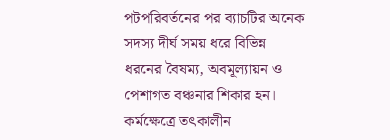পটপরিবর্তনের পর ব্যাচটির অনেক সদস্য দীর্ঘ সময় ধরে বিভিন্ন ধরনের বৈষম্য, অবমূল্যায়ন ও পেশাগত বঞ্চনার শিকার হন। কর্মক্ষেত্রে তৎকালীন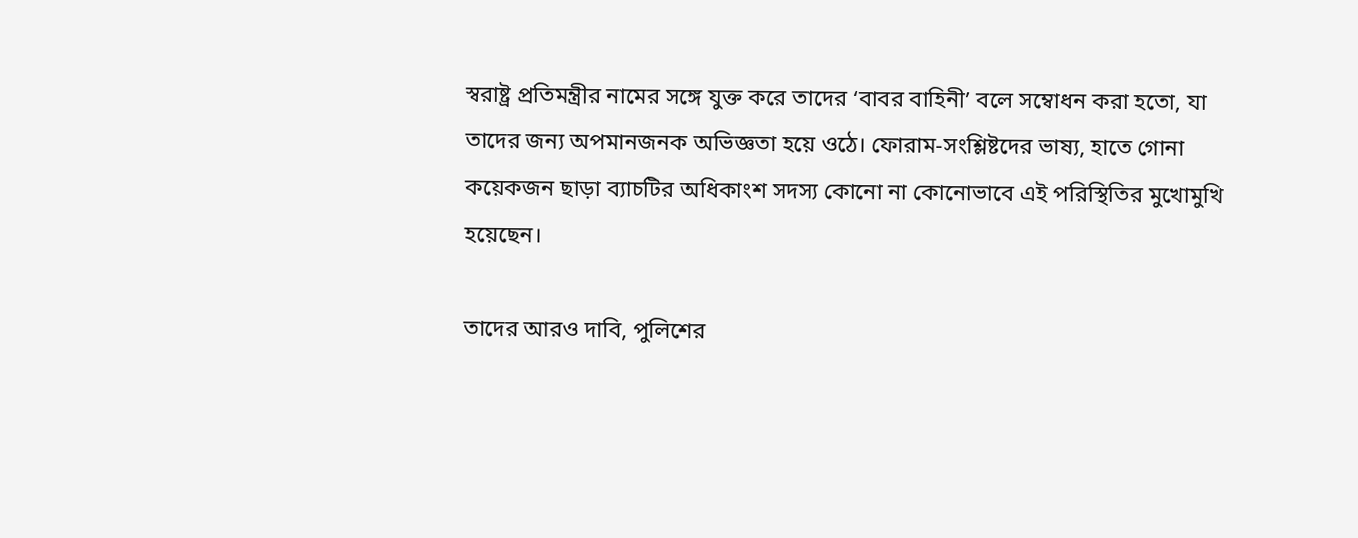স্বরাষ্ট্র প্রতিমন্ত্রীর নামের সঙ্গে যুক্ত করে তাদের ‘বাবর বাহিনী’ বলে সম্বোধন করা হতো, যা তাদের জন্য অপমানজনক অভিজ্ঞতা হয়ে ওঠে। ফোরাম-সংশ্লিষ্টদের ভাষ্য, হাতে গোনা কয়েকজন ছাড়া ব্যাচটির অধিকাংশ সদস্য কোনো না কোনোভাবে এই পরিস্থিতির মুখোমুখি হয়েছেন।

তাদের আরও দাবি, পুলিশের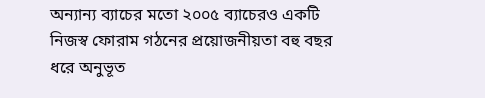অন্যান্য ব্যাচের মতো ২০০৫ ব্যাচেরও একটি নিজস্ব ফোরাম গঠনের প্রয়োজনীয়তা বহু বছর ধরে অনুভূত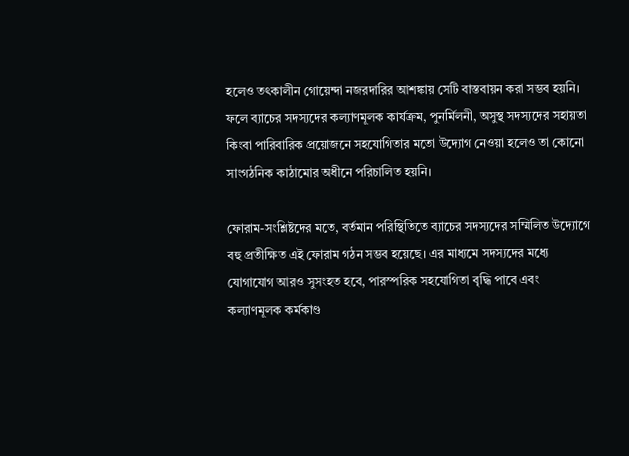হলেও তৎকালীন গোয়েন্দা নজরদারির আশঙ্কায় সেটি বাস্তবায়ন করা সম্ভব হয়নি। ফলে ব্যাচের সদস্যদের কল্যাণমূলক কার্যক্রম, পুনর্মিলনী, অসুস্থ সদস্যদের সহায়তা কিংবা পারিবারিক প্রয়োজনে সহযোগিতার মতো উদ্যোগ নেওয়া হলেও তা কোনো সাংগঠনিক কাঠামোর অধীনে পরিচালিত হয়নি।

ফোরাম-সংশ্লিষ্টদের মতে, বর্তমান পরিস্থিতিতে ব্যাচের সদস্যদের সম্মিলিত উদ্যোগে বহু প্রতীক্ষিত এই ফোরাম গঠন সম্ভব হয়েছে। এর মাধ্যমে সদস্যদের মধ্যে যোগাযোগ আরও সুসংহত হবে, পারস্পরিক সহযোগিতা বৃদ্ধি পাবে এবং কল্যাণমূলক কর্মকাণ্ড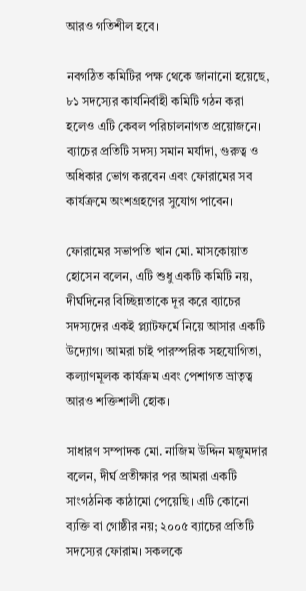আরও গতিশীল হবে।

নবগঠিত কমিটির পক্ষ থেকে জানানো হয়েছে, ৮১ সদস্যের কার্যনির্বাহী কমিটি গঠন করা হলেও এটি কেবল পরিচালনাগত প্রয়োজনে। ব্যাচের প্রতিটি সদস্য সমান মর্যাদা, গুরুত্ব ও অধিকার ভোগ করবেন এবং ফোরামের সব কার্যক্রমে অংশগ্রহণের সুযোগ পাবেন।

ফোরামের সভাপতি খান মো. মাসকোয়াত হোসেন বলেন, এটি শুধু একটি কমিটি নয়, দীর্ঘদিনের বিচ্ছিন্নতাকে দূর করে ব্যাচের সদস্যদের একই প্ল্যাটফর্মে নিয়ে আসার একটি উদ্যোগ। আমরা চাই পারস্পরিক সহযোগিতা, কল্যাণমূলক কার্যক্রম এবং পেশাগত ভ্রাতৃত্ব আরও শক্তিশালী হোক।

সাধারণ সম্পাদক মো. নাজিম উদ্দিন মজুমদার বলেন, দীর্ঘ প্রতীক্ষার পর আমরা একটি সাংগঠনিক কাঠামো পেয়েছি। এটি কোনো ব্যক্তি বা গোষ্ঠীর নয়; ২০০৫ ব্যাচের প্রতিটি সদস্যের ফোরাম। সকলকে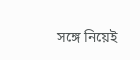সঙ্গে নিয়েই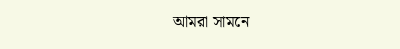আমরা সামনে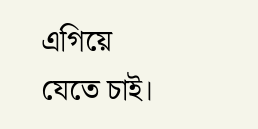এগিয়ে যেতে চাই।